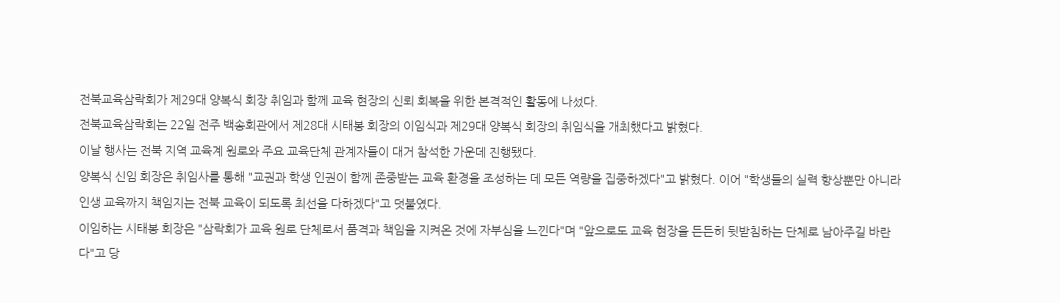전북교육삼락회가 제29대 양복식 회장 취임과 함께 교육 현장의 신뢰 회복을 위한 본격적인 활동에 나섰다.
전북교육삼락회는 22일 전주 백송회관에서 제28대 시태봉 회장의 이임식과 제29대 양복식 회장의 취임식을 개최했다고 밝혔다.
이날 행사는 전북 지역 교육계 원로와 주요 교육단체 관계자들이 대거 참석한 가운데 진행됐다.
양복식 신임 회장은 취임사를 통해 "교권과 학생 인권이 함께 존중받는 교육 환경을 조성하는 데 모든 역량을 집중하겠다"고 밝혔다. 이어 "학생들의 실력 향상뿐만 아니라 인생 교육까지 책임지는 전북 교육이 되도록 최선을 다하겠다"고 덧붙였다.
이임하는 시태봉 회장은 "삼락회가 교육 원로 단체로서 품격과 책임을 지켜온 것에 자부심을 느낀다"며 "앞으로도 교육 현장을 든든히 뒷받침하는 단체로 남아주길 바란다"고 당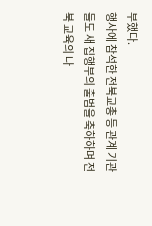부했다.
행사에 참석한 전북교총 등 관계 기관들도 새 집행부의 출범을 축하하며 전북 교육의 나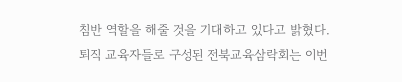침반 역할을 해줄 것을 기대하고 있다고 밝혔다.
퇴직 교육자들로 구성된 전북교육삼락회는 이번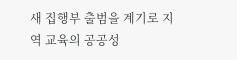새 집행부 출범을 계기로 지역 교육의 공공성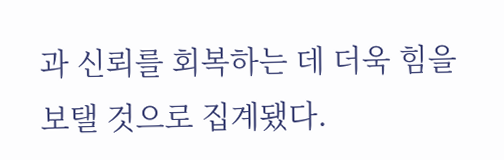과 신뢰를 회복하는 데 더욱 힘을 보탤 것으로 집계됐다.